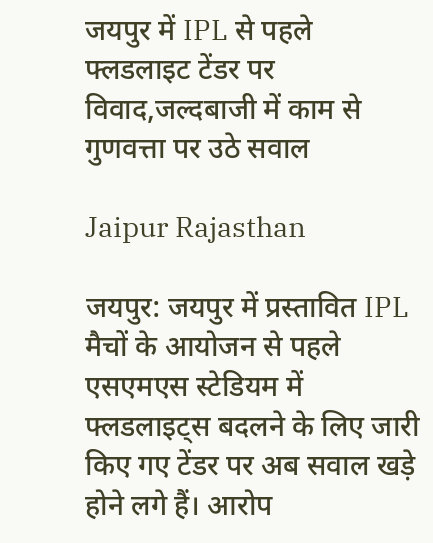जयपुर में IPL से पहले फ्लडलाइट टेंडर पर विवाद,जल्दबाजी में काम से गुणवत्ता पर उठे सवाल

Jaipur Rajasthan

जयपुर: जयपुर में प्रस्तावित IPL मैचों के आयोजन से पहले एसएमएस स्टेडियम में फ्लडलाइट्स बदलने के लिए जारी किए गए टेंडर पर अब सवाल खड़े होने लगे हैं। आरोप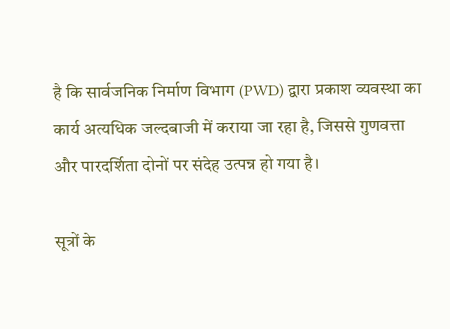है कि सार्वजनिक निर्माण विभाग (PWD) द्वारा प्रकाश व्यवस्था का कार्य अत्यधिक जल्दबाजी में कराया जा रहा है, जिससे गुणवत्ता और पारदर्शिता दोनों पर संदेह उत्पन्न हो गया है।

सूत्रों के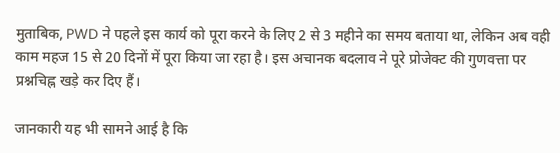मुताबिक, PWD ने पहले इस कार्य को पूरा करने के लिए 2 से 3 महीने का समय बताया था, लेकिन अब वही काम महज 15 से 20 दिनों में पूरा किया जा रहा है। इस अचानक बदलाव ने पूरे प्रोजेक्ट की गुणवत्ता पर प्रश्नचिह्न खड़े कर दिए हैं।

जानकारी यह भी सामने आई है कि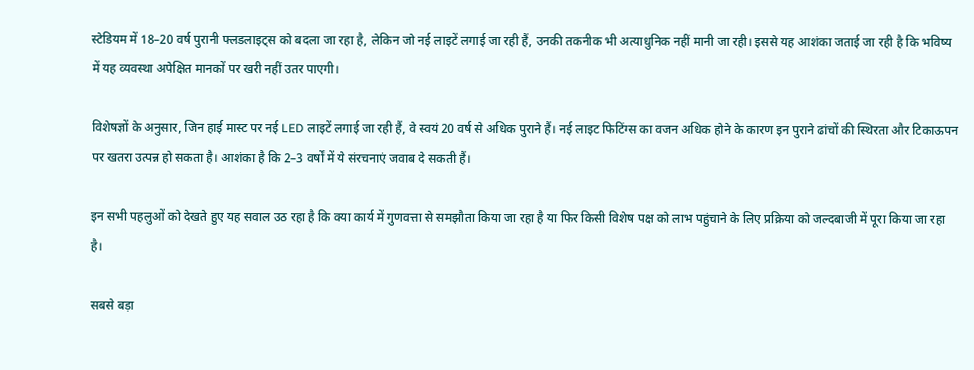स्टेडियम में 18–20 वर्ष पुरानी फ्लडलाइट्स को बदला जा रहा है, लेकिन जो नई लाइटें लगाई जा रही हैं, उनकी तकनीक भी अत्याधुनिक नहीं मानी जा रही। इससे यह आशंका जताई जा रही है कि भविष्य में यह व्यवस्था अपेक्षित मानकों पर खरी नहीं उतर पाएगी।

विशेषज्ञों के अनुसार, जिन हाई मास्ट पर नई LED लाइटें लगाई जा रही हैं, वे स्वयं 20 वर्ष से अधिक पुराने हैं। नई लाइट फिटिंग्स का वजन अधिक होने के कारण इन पुराने ढांचों की स्थिरता और टिकाऊपन पर खतरा उत्पन्न हो सकता है। आशंका है कि 2–3 वर्षों में ये संरचनाएं जवाब दे सकती हैं।

इन सभी पहलुओं को देखते हुए यह सवाल उठ रहा है कि क्या कार्य में गुणवत्ता से समझौता किया जा रहा है या फिर किसी विशेष पक्ष को लाभ पहुंचाने के लिए प्रक्रिया को जल्दबाजी में पूरा किया जा रहा है।

सबसे बड़ा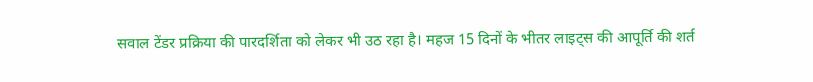सवाल टेंडर प्रक्रिया की पारदर्शिता को लेकर भी उठ रहा है। महज 15 दिनों के भीतर लाइट्स की आपूर्ति की शर्त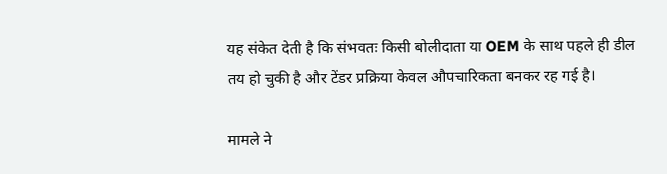यह संकेत देती है कि संभवतः किसी बोलीदाता या OEM के साथ पहले ही डील तय हो चुकी है और टेंडर प्रक्रिया केवल औपचारिकता बनकर रह गई है।

मामले ने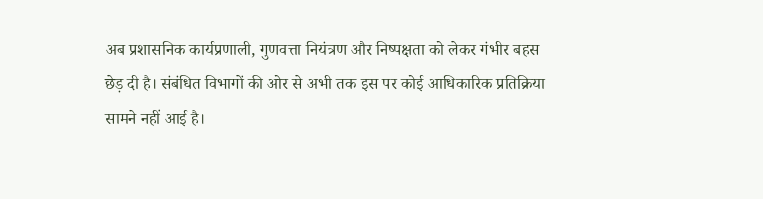अब प्रशासनिक कार्यप्रणाली, गुणवत्ता नियंत्रण और निष्पक्षता को लेकर गंभीर बहस छेड़ दी है। संबंधित विभागों की ओर से अभी तक इस पर कोई आधिकारिक प्रतिक्रिया सामने नहीं आई है।